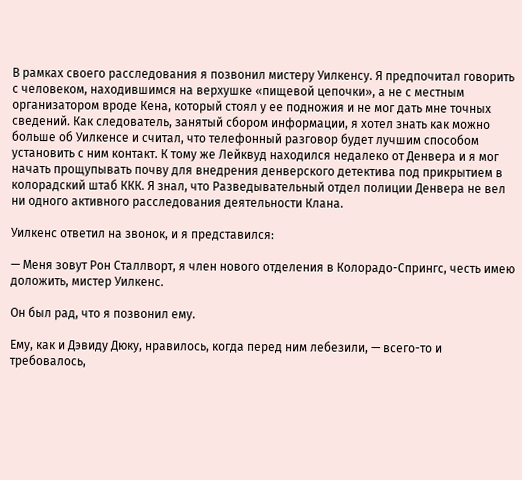В рамках своего расследования я позвонил мистеру Уилкенсу. Я предпочитал говорить с человеком, находившимся на верхушке «пищевой цепочки», а не с местным организатором вроде Кена, который стоял у ее подножия и не мог дать мне точных сведений. Как следователь, занятый сбором информации, я хотел знать как можно больше об Уилкенсе и считал, что телефонный разговор будет лучшим способом установить с ним контакт. К тому же Лейквуд находился недалеко от Денвера и я мог начать прощупывать почву для внедрения денверского детектива под прикрытием в колорадский штаб ККК. Я знал, что Разведывательный отдел полиции Денвера не вел ни одного активного расследования деятельности Клана.

Уилкенс ответил на звонок, и я представился:

— Меня зовут Рон Сталлворт, я член нового отделения в Колорадо-Спрингс, честь имею доложить, мистер Уилкенс.

Он был рад, что я позвонил ему.

Ему, как и Дэвиду Дюку, нравилось, когда перед ним лебезили, — всего-то и требовалось,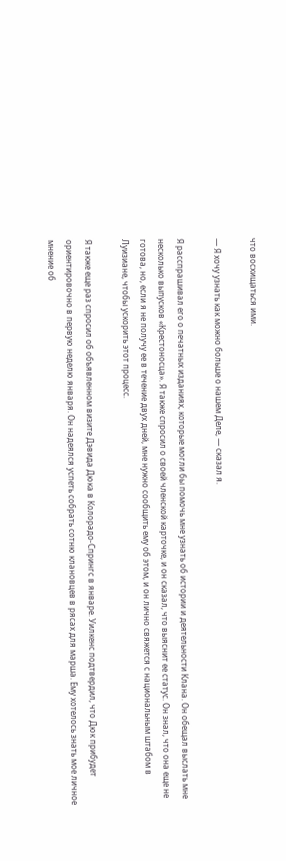что восхищаться ими.

— Я хочу узнать как можно больше о нашем Деле, — сказал я.

Я расспрашивал его о печатных изданиях, которые могли бы помочь мне узнать об истории и деятельности Клана. Он обещал выслать мне несколько выпусков «Крестоносца». Я также спросил о своей членской карточке, и он сказал, что выяснит ее статус. Он знал, что она еще не готова, но, если я не получу ее в течение двух дней, мне нужно сообщить ему об этом, и он лично свяжется с национальным штабом в Луизиане, чтобы ускорить этот процесс.

Я также еще раз спросил об объявленном визите Дэвида Дюка в Колорадо-Спрингс в январе. Уилкенс подтвердил, что Дюк прибудет ориентировочно в первую неделю января. Он надеялся успеть собрать сотню клановцев в рясах для марша. Ему хотелось знать мое личное мнение об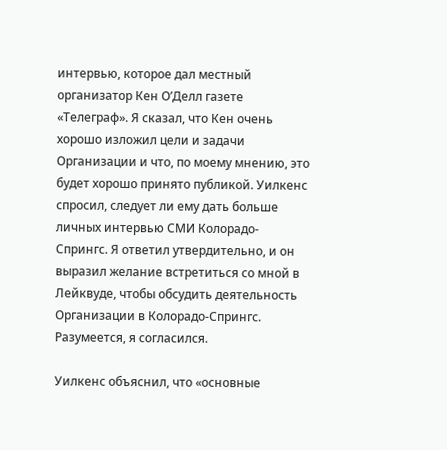интервью, которое дал местный организатор Кен О’Делл газете «Телеграф». Я сказал, что Кен очень хорошо изложил цели и задачи Организации и что, по моему мнению, это будет хорошо принято публикой. Уилкенс спросил, следует ли ему дать больше личных интервью СМИ Колорадо-Спрингс. Я ответил утвердительно, и он выразил желание встретиться со мной в Лейквуде, чтобы обсудить деятельность Организации в Колорадо-Спрингс. Разумеется, я согласился.

Уилкенс объяснил, что «основные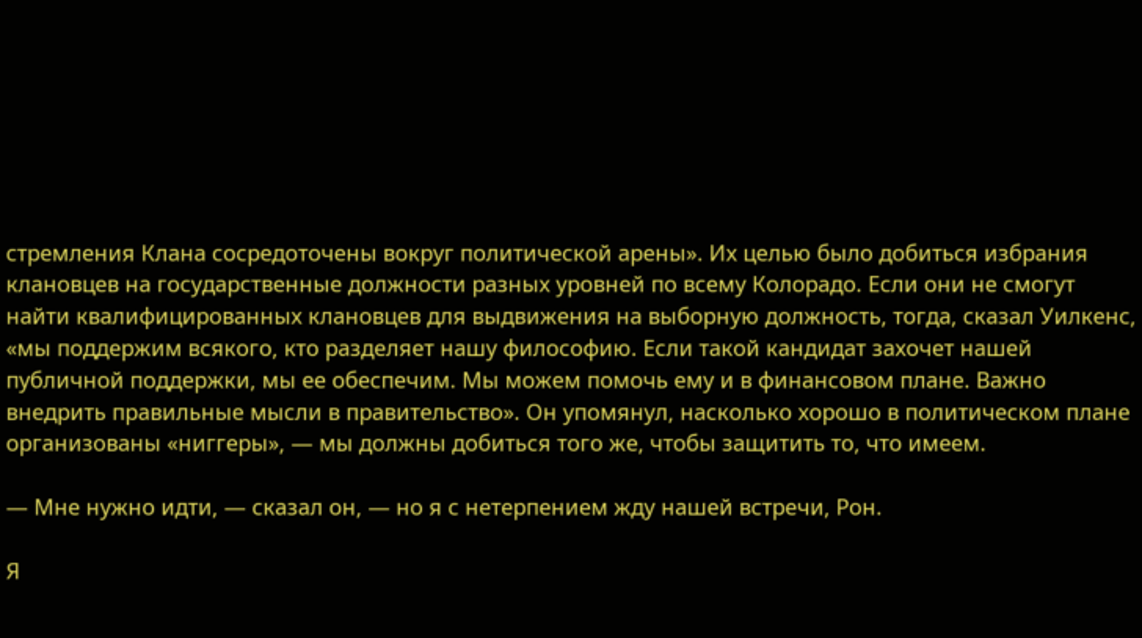стремления Клана сосредоточены вокруг политической арены». Их целью было добиться избрания клановцев на государственные должности разных уровней по всему Колорадо. Если они не смогут найти квалифицированных клановцев для выдвижения на выборную должность, тогда, сказал Уилкенс, «мы поддержим всякого, кто разделяет нашу философию. Если такой кандидат захочет нашей публичной поддержки, мы ее обеспечим. Мы можем помочь ему и в финансовом плане. Важно внедрить правильные мысли в правительство». Он упомянул, насколько хорошо в политическом плане организованы «ниггеры», — мы должны добиться того же, чтобы защитить то, что имеем.

— Мне нужно идти, — сказал он, — но я с нетерпением жду нашей встречи, Рон.

Я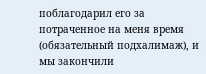поблагодарил его за потраченное на меня время (обязательный подхалимаж), и мы закончили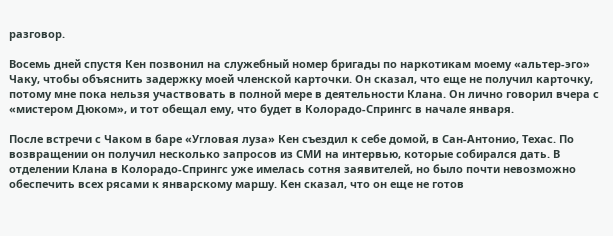разговор.

Восемь дней спустя Кен позвонил на служебный номер бригады по наркотикам моему «альтер-эго» Чаку, чтобы объяснить задержку моей членской карточки. Он сказал, что еще не получил карточку, потому мне пока нельзя участвовать в полной мере в деятельности Клана. Он лично говорил вчера с «мистером Дюком», и тот обещал ему, что будет в Колорадо-Спрингс в начале января.

После встречи с Чаком в баре «Угловая луза» Кен съездил к себе домой, в Сан-Антонио, Техас. По возвращении он получил несколько запросов из СМИ на интервью, которые собирался дать. В отделении Клана в Колорадо-Спрингс уже имелась сотня заявителей, но было почти невозможно обеспечить всех рясами к январскому маршу. Кен сказал, что он еще не готов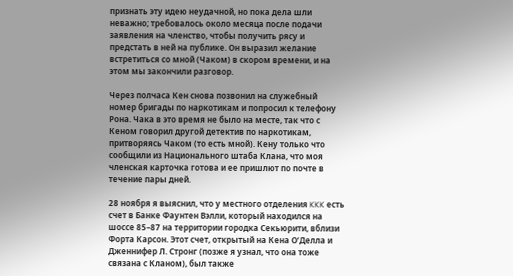признать эту идею неудачной, но пока дела шли неважно; требовалось около месяца после подачи заявления на членство, чтобы получить рясу и предстать в ней на публике. Он выразил желание встретиться со мной (Чаком) в скором времени, и на этом мы закончили разговор.

Через полчаса Кен снова позвонил на служебный номер бригады по наркотикам и попросил к телефону Рона. Чака в это время не было на месте, так что с Кеном говорил другой детектив по наркотикам, притворяясь Чаком (то есть мной). Кену только что сообщили из Национального штаба Клана, что моя членская карточка готова и ее пришлют по почте в течение пары дней.

28 ноября я выяснил, что у местного отделения KKK есть счет в Банке Фаунтен Вэлли, который находился на шоссе 85–87 на территории городка Секьюрити, вблизи Форта Карсон. Этот счет, открытый на Кена О’Делла и Дженнифер Л. Стронг (позже я узнал, что она тоже связана с Кланом), был также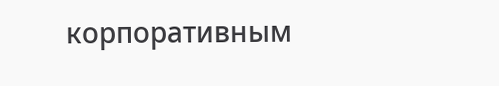корпоративным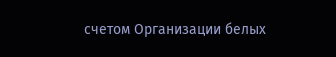счетом Организации белых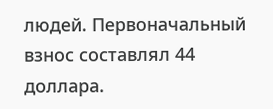людей. Первоначальный взнос составлял 44 доллара.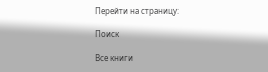Перейти на страницу:

Поиск

Все книги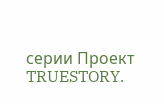серии Проект TRUESTORY.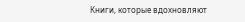Книги, которые вдохновляют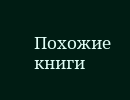Похожие книги